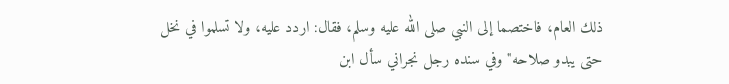ذلك العام، فاختصما إلى النبي صلى الله عليه وسلم، فقال: اردد عليه، ولا تسلموا في نخل حتى يبدو صلاحه" وفي سنده رجل نجراني سأل ابن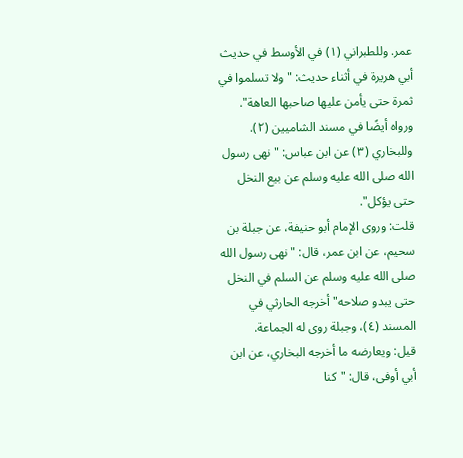عمر. وللطبراني (١) في الأوسط في حديث أبي هريرة في أثناء حديث: "ولا تسلموا في ثمرة حتى يأمن عليها صاحبها العاهة". ورواه أيضًا في مسند الشاميين (٢). وللبخاري (٣) عن ابن عباس: "نهى رسول الله صلى الله عليه وسلم عن بيع النخل حتى يؤكل".
قلت: وروى الإمام أبو حنيفة، عن جبلة بن سحيم، عن ابن عمر، قال: "نهى رسول الله صلى الله عليه وسلم عن السلم في النخل حتى يبدو صلاحه" أخرجه الحارثي في المسند (٤)، وجبلة روى له الجماعة.
قيل: ويعارضه ما أخرجه البخاري، عن ابن أبي أوفى، قال: "كنا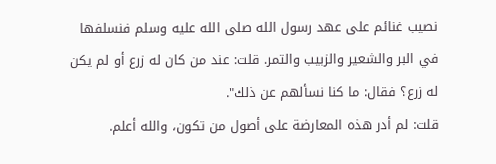نصيب غنائم على عهد رسول الله صلى الله عليه وسلم فنسلفها في البر والشعير والزبيب والتمر. قلت: عند من كان له زرع أو لم يكن له زرع؟ فقال: ما كنا نسألهم عن ذلك".
قلت: لم أدر هذه المعارضة على أصول من تكون، والله أعلم.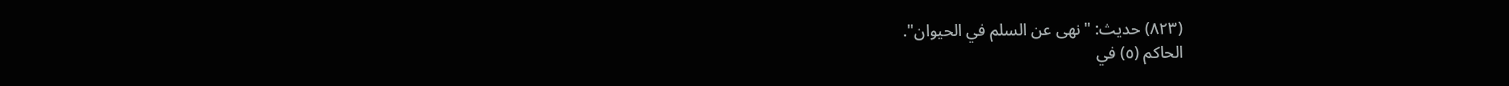(٨٢٣) حديث: "نهى عن السلم في الحيوان".
الحاكم (٥) في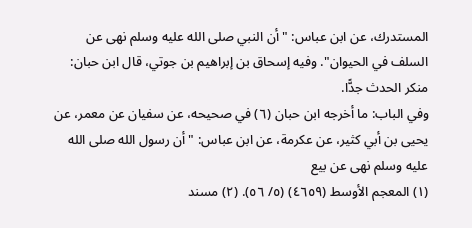المستدرك، عن ابن عباس: "أن النبي صلى الله عليه وسلم نهى عن السلف في الحيوان". وفيه إسحاق بن إبراهيم بن جوتي، قال ابن حبان: منكر الحدث جدًّا.
وفي الباب: ما أخرجه ابن حبان (٦) في صحيحه، عن سفيان عن معمر، عن يحيى بن أبي كثير، عن عكرمة، عن ابن عباس: "أن رسول الله صلى الله عليه وسلم نهى عن بيع
(١) المعجم الأوسط (٤٦٥٩) (٥/ ٥٦). (٢) مسند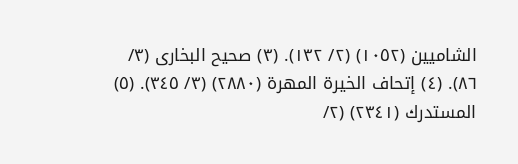الشاميين (١٠٥٢) (٢/ ١٣٢). (٣) صحيح البخارى (٣/ ٨٦). (٤) إتحاف الخيرة المهرة (٢٨٨٠) (٣/ ٣٤٥). (٥) المستدرك (٢٣٤١) (٢/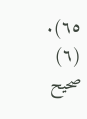٦٥). (٦) صحيح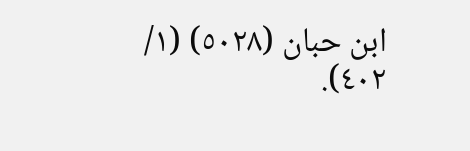ابن حبان (٥٠٢٨) (١/ ٤٠٢).